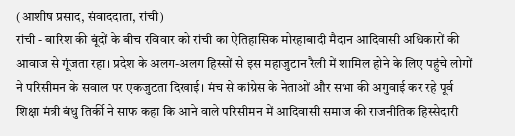(आशीष प्रसाद, संवाददाता, रांची)
रांची - बारिश की बूंदों के बीच रविवार को रांची का ऐतिहासिक मोरहाबादी मैदान आदिवासी अधिकारों की आवाज से गूंजता रहा। प्रदेश के अलग-अलग हिस्सों से इस महाजुटान रैली में शामिल होने के लिए पहुंचे लोगों ने परिसीमन के सवाल पर एकजुटता दिखाई। मंच से कांग्रेस के नेताओं और सभा की अगुवाई कर रहे पूर्व शिक्षा मंत्री बंधु तिर्की ने साफ कहा कि आने वाले परिसीमन में आदिवासी समाज की राजनीतिक हिस्सेदारी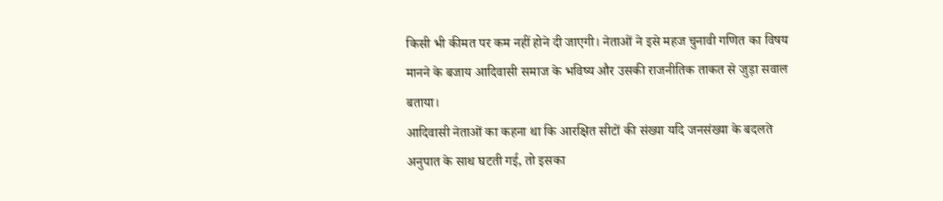किसी भी कीमत पर कम नहीं होने दी जाएगी। नेताओं ने इसे महज चुनावी गणित का विषय मानने के बजाय आदिवासी समाज के भविष्य और उसकी राजनीतिक ताकत से जुड़ा सवाल बताया।
आदिवासी नेताओं का कहना था कि आरक्षित सीटों की संख्या यदि जनसंख्या के बदलते अनुपात के साथ घटती गई, तो इसका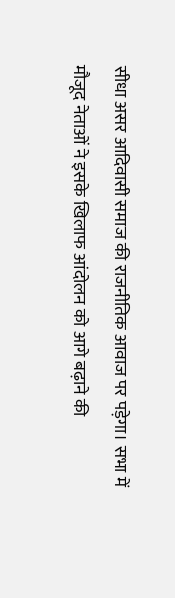सीधा असर आदिवासी समाज की राजनीतिक आवाज पर पड़ेगा। सभा में मौजूद नेताओं ने इसके खिलाफ आंदोलन को आगे बढ़ाने की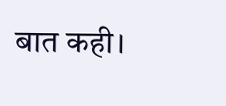बात कही।